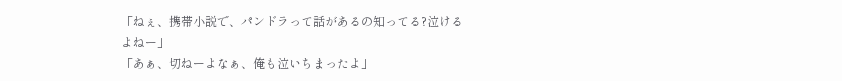「ねぇ、携帯小説で、パンドラって話があるの知ってる?泣けるよねー」
「あぁ、切ねーよなぁ、俺も泣いちまったよ」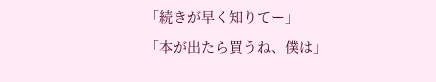「続きが早く知りてー」
「本が出たら買うね、僕は」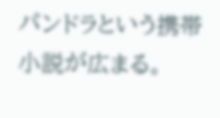パンドラという携帯小説が広まる。